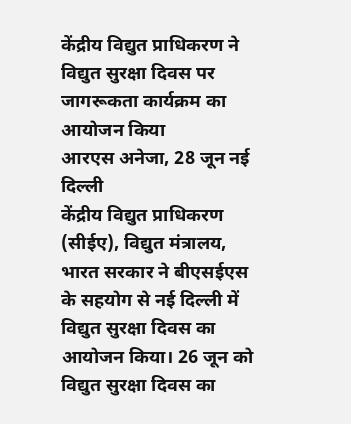केंद्रीय विद्युत प्राधिकरण ने विद्युत सुरक्षा दिवस पर जागरूकता कार्यक्रम का आयोजन किया
आरएस अनेजा, 28 जून नई दिल्ली
केंद्रीय विद्युत प्राधिकरण (सीईए), विद्युत मंत्रालय, भारत सरकार ने बीएसईएस के सहयोग से नई दिल्ली में विद्युत सुरक्षा दिवस का आयोजन किया। 26 जून को विद्युत सुरक्षा दिवस का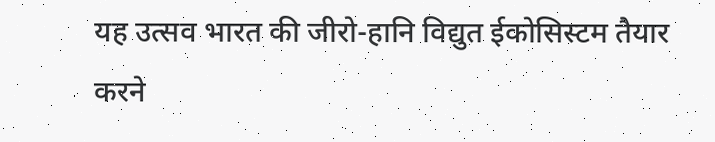यह उत्सव भारत की जीरो-हानि विद्युत ईकोसिस्टम तैयार करने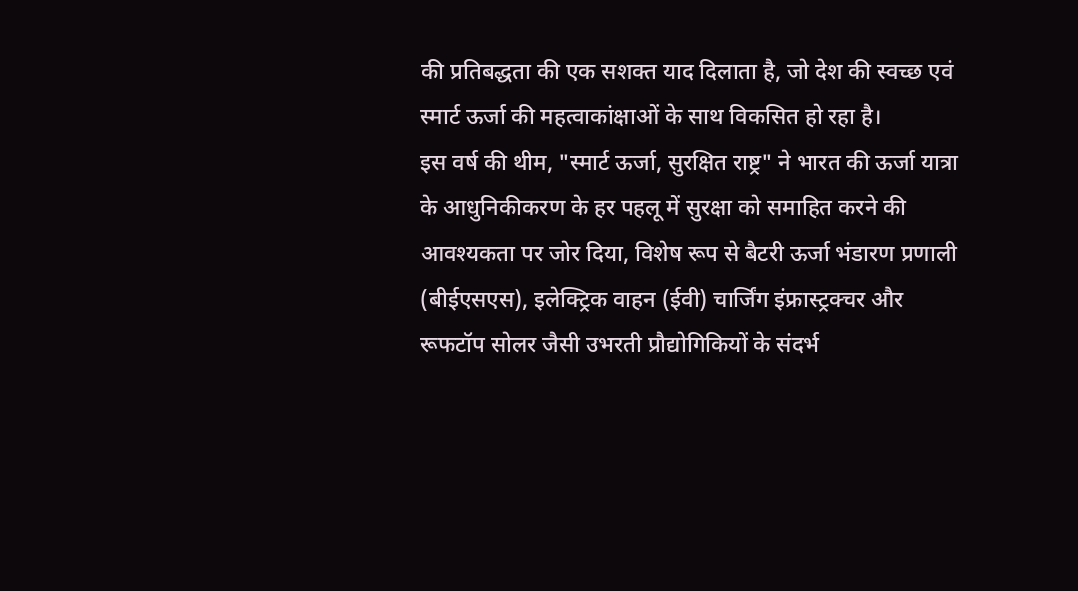की प्रतिबद्धता की एक सशक्त याद दिलाता है, जो देश की स्वच्छ एवं स्मार्ट ऊर्जा की महत्वाकांक्षाओं के साथ विकसित हो रहा है।
इस वर्ष की थीम, "स्मार्ट ऊर्जा, सुरक्षित राष्ट्र" ने भारत की ऊर्जा यात्रा के आधुनिकीकरण के हर पहलू में सुरक्षा को समाहित करने की आवश्यकता पर जोर दिया, विशेष रूप से बैटरी ऊर्जा भंडारण प्रणाली (बीईएसएस), इलेक्ट्रिक वाहन (ईवी) चार्जिंग इंफ्रास्ट्रक्चर और रूफटॉप सोलर जैसी उभरती प्रौद्योगिकियों के संदर्भ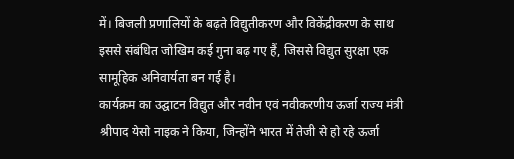में। बिजली प्रणालियों के बढ़ते विद्युतीकरण और विकेंद्रीकरण के साथ इससे संबंधित जोखिम कई गुना बढ़ गए हैं, जिससे विद्युत सुरक्षा एक सामूहिक अनिवार्यता बन गई है।
कार्यक्रम का उद्घाटन विद्युत और नवीन एवं नवीकरणीय ऊर्जा राज्य मंत्री श्रीपाद येसो नाइक ने किया, जिन्होंने भारत में तेजी से हो रहे ऊर्जा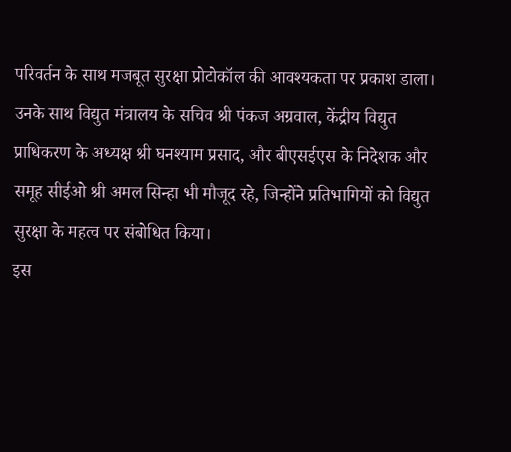परिवर्तन के साथ मजबूत सुरक्षा प्रोटोकॉल की आवश्यकता पर प्रकाश डाला। उनके साथ विद्युत मंत्रालय के सचिव श्री पंकज अग्रवाल, केंद्रीय विद्युत प्राधिकरण के अध्यक्ष श्री घनश्याम प्रसाद, और बीएसईएस के निदेशक और समूह सीईओ श्री अमल सिन्हा भी मौजूद रहे, जिन्होंने प्रतिभागियों को विद्युत सुरक्षा के महत्व पर संबोधित किया।
इस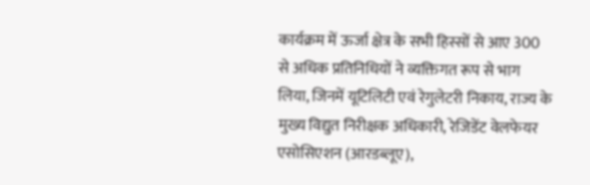कार्यक्रम में ऊर्जा क्षेत्र के सभी हिस्सों से आए 300 से अधिक प्रतिनिधियों ने व्यक्तिगत रूप से भाग लिया, जिनमें यूटिलिटी एवं रेगुलेटरी निकाय, राज्य के मुख्य विद्युत निरीक्षक अधिकारी, रेजिडेंट वेलफेयर एसोसिएशन (आरडब्लूए),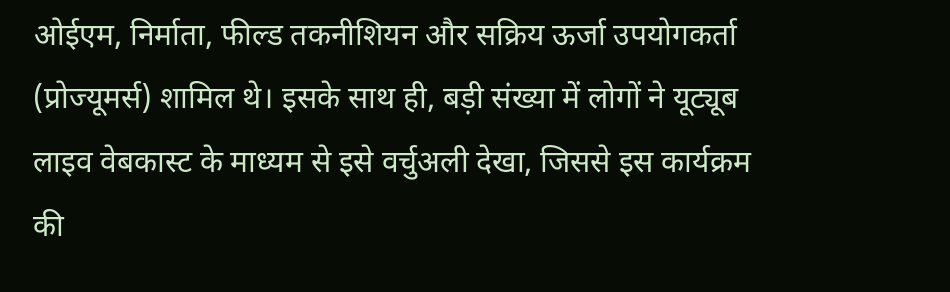ओईएम, निर्माता, फील्ड तकनीशियन और सक्रिय ऊर्जा उपयोगकर्ता (प्रोज्यूमर्स) शामिल थे। इसके साथ ही, बड़ी संख्या में लोगों ने यूट्यूब लाइव वेबकास्ट के माध्यम से इसे वर्चुअली देखा, जिससे इस कार्यक्रम की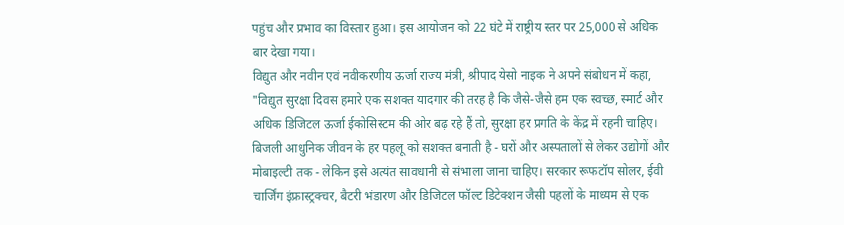पहुंच और प्रभाव का विस्तार हुआ। इस आयोजन को 22 घंटे में राष्ट्रीय स्तर पर 25,000 से अधिक बार देखा गया।
विद्युत और नवीन एवं नवीकरणीय ऊर्जा राज्य मंत्री, श्रीपाद येसो नाइक ने अपने संबोधन में कहा, "विद्युत सुरक्षा दिवस हमारे एक सशक्त यादगार की तरह है कि जैसे-जैसे हम एक स्वच्छ, स्मार्ट और अधिक डिजिटल ऊर्जा ईकोसिस्टम की ओर बढ़ रहे हैं तो, सुरक्षा हर प्रगति के केंद्र में रहनी चाहिए।
बिजली आधुनिक जीवन के हर पहलू को सशक्त बनाती है - घरों और अस्पतालों से लेकर उद्योगों और मोबाइल्टी तक - लेकिन इसे अत्यंत सावधानी से संभाला जाना चाहिए। सरकार रूफटॉप सोलर, ईवी चार्जिंग इंफ्रास्ट्रक्चर, बैटरी भंडारण और डिजिटल फॉल्ट डिटेक्शन जैसी पहलों के माध्यम से एक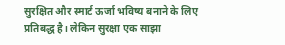सुरक्षित और स्मार्ट ऊर्जा भविष्य बनाने के लिए प्रतिबद्ध है। लेकिन सुरक्षा एक साझा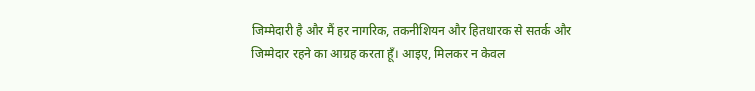जिम्मेदारी है और मैं हर नागरिक, तकनीशियन और हितधारक से सतर्क और जिम्मेदार रहने का आग्रह करता हूँ। आइए, मिलकर न केवल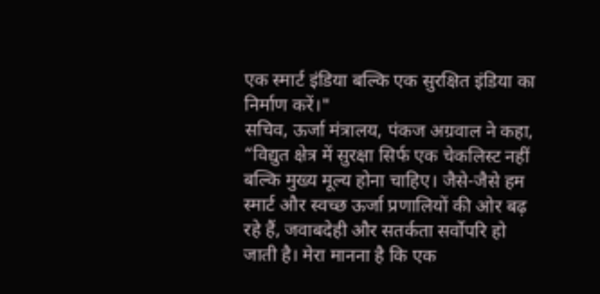एक स्मार्ट इंडिया बल्कि एक सुरक्षित इंडिया का निर्माण करें।"
सचिव, ऊर्जा मंत्रालय, पंकज अग्रवाल ने कहा, “विद्युत क्षेत्र में सुरक्षा सिर्फ एक चेकलिस्ट नहीं बल्कि मुख्य मूल्य होना चाहिए। जैसे-जैसे हम स्मार्ट और स्वच्छ ऊर्जा प्रणालियों की ओर बढ़ रहे हैं, जवाबदेही और सतर्कता सर्वोपरि हो जाती है। मेरा मानना है कि एक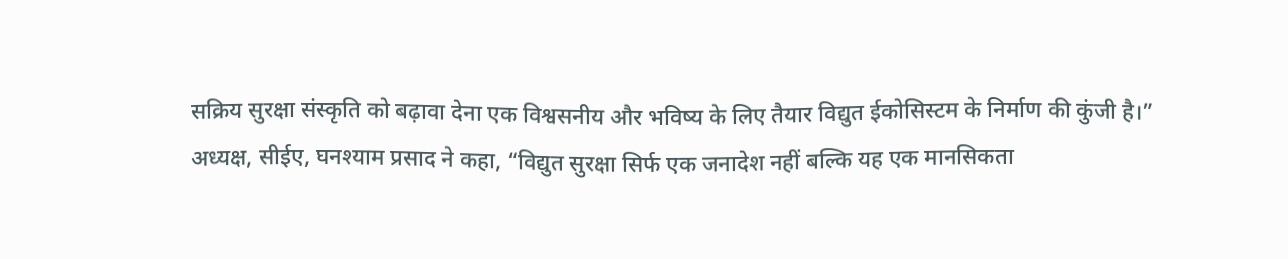सक्रिय सुरक्षा संस्कृति को बढ़ावा देना एक विश्वसनीय और भविष्य के लिए तैयार विद्युत ईकोसिस्टम के निर्माण की कुंजी है।”
अध्यक्ष, सीईए, घनश्याम प्रसाद ने कहा, “विद्युत सुरक्षा सिर्फ एक जनादेश नहीं बल्कि यह एक मानसिकता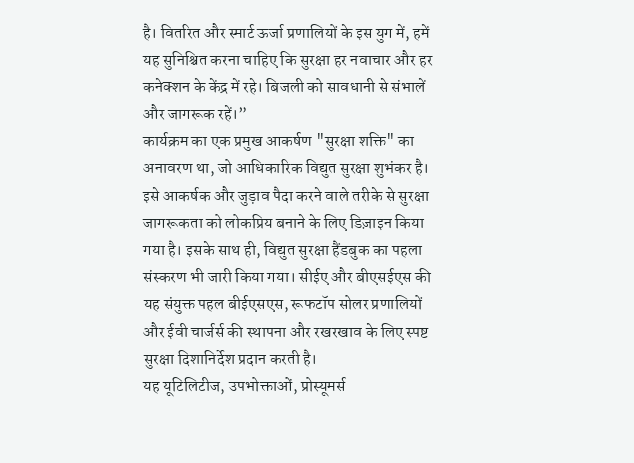है। वितरित और स्मार्ट ऊर्जा प्रणालियों के इस युग में, हमें यह सुनिश्चित करना चाहिए कि सुरक्षा हर नवाचार और हर कनेक्शन के केंद्र में रहे। बिजली को सावधानी से संभालें और जागरूक रहें।”
कार्यक्रम का एक प्रमुख आकर्षण "सुरक्षा शक्ति" का अनावरण था, जो आधिकारिक विद्युत सुरक्षा शुभंकर है। इसे आकर्षक और जुड़ाव पैदा करने वाले तरीके से सुरक्षा जागरूकता को लोकप्रिय बनाने के लिए डिज़ाइन किया गया है। इसके साथ ही, विद्युत सुरक्षा हैंडबुक का पहला संस्करण भी जारी किया गया। सीईए और बीएसईएस की यह संयुक्त पहल बीईएसएस, रूफटॉप सोलर प्रणालियों और ईवी चार्जर्स की स्थापना और रखरखाव के लिए स्पष्ट सुरक्षा दिशानिर्देश प्रदान करती है।
यह यूटिलिटीज, उपभोक्ताओं, प्रोस्यूमर्स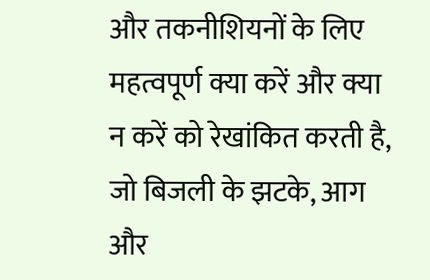और तकनीशियनों के लिए महत्वपूर्ण क्या करें और क्या न करें को रेखांकित करती है, जो बिजली के झटके, आग और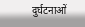दुर्घटनाओं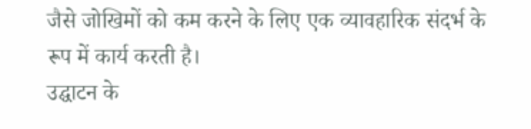जैसे जोखिमों को कम करने के लिए एक व्यावहारिक संदर्भ के रूप में कार्य करती है।
उद्घाटन के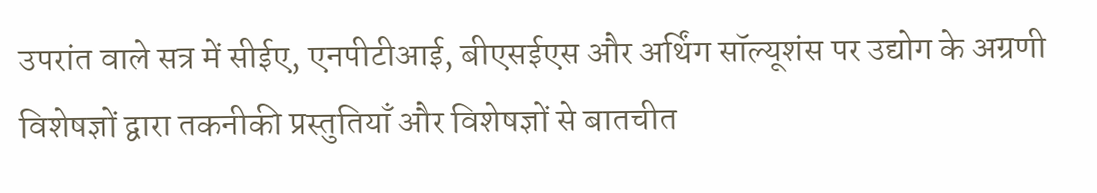उपरांत वाले सत्र में सीईए, एनपीटीआई, बीएसईएस और अर्थिंग सॉल्यूशंस पर उद्योग के अग्रणी विशेषज्ञों द्वारा तकनीकी प्रस्तुतियाँ और विशेषज्ञों से बातचीत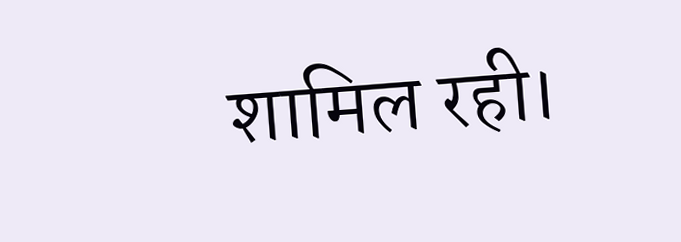शामिल रही।